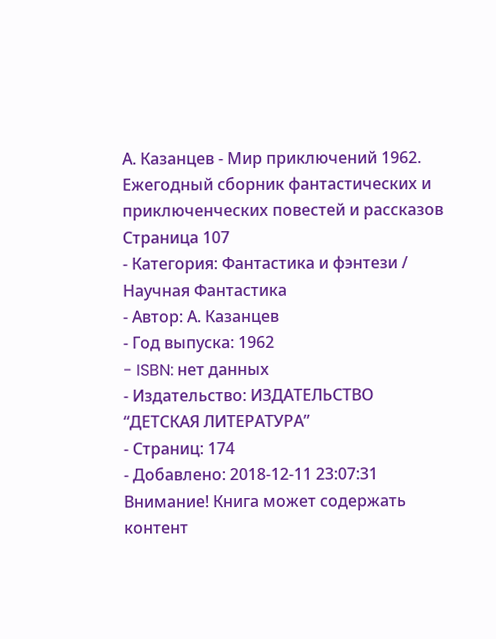А. Казанцев - Мир приключений 1962. Ежегодный сборник фантастических и приключенческих повестей и рассказов Страница 107
- Категория: Фантастика и фэнтези / Научная Фантастика
- Автор: А. Казанцев
- Год выпуска: 1962
- ISBN: нет данных
- Издательство: ИЗДАТЕЛЬСТВО “ДЕТСКАЯ ЛИТЕРАТУРА”
- Страниц: 174
- Добавлено: 2018-12-11 23:07:31
Внимание! Книга может содержать контент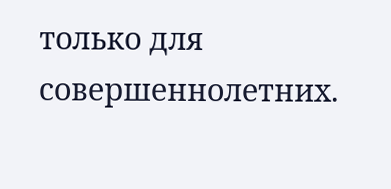только для совершеннолетних.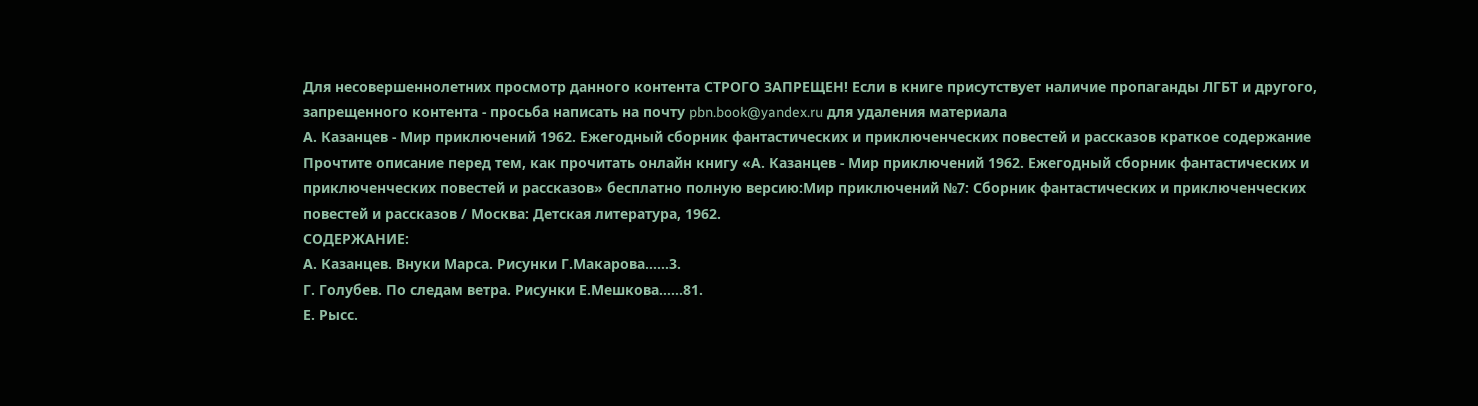Для несовершеннолетних просмотр данного контента СТРОГО ЗАПРЕЩЕН! Если в книге присутствует наличие пропаганды ЛГБТ и другого, запрещенного контента - просьба написать на почту pbn.book@yandex.ru для удаления материала
А. Казанцев - Мир приключений 1962. Ежегодный сборник фантастических и приключенческих повестей и рассказов краткое содержание
Прочтите описание перед тем, как прочитать онлайн книгу «А. Казанцев - Мир приключений 1962. Ежегодный сборник фантастических и приключенческих повестей и рассказов» бесплатно полную версию:Мир приключений №7: Сборник фантастических и приключенческих повестей и рассказов / Москва: Детская литература, 1962.
СОДЕРЖАНИЕ:
А. Казанцев. Внуки Марса. Рисунки Г.Макарова……3.
Г. Голубев. По следам ветра. Рисунки Е.Мешкова……81.
Е. Рысс.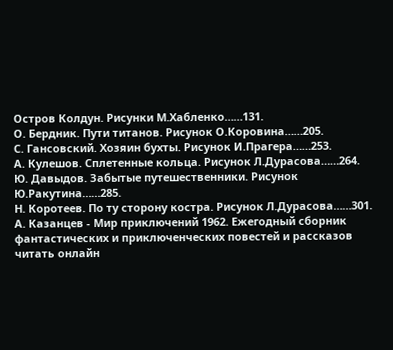Остров Колдун. Рисунки М.Хабленко……131.
О. Бердник. Пути титанов. Рисунок О.Коровина……205.
С. Гансовский. Хозяин бухты. Рисунок И.Прагера……253.
А. Кулешов. Сплетенные кольца. Рисунок Л.Дурасова……264.
Ю. Давыдов. Забытые путешественники. Рисунок Ю.Ракутина……285.
Н. Коротеев. По ту сторону костра. Рисунок Л.Дурасова……301.
А. Казанцев - Мир приключений 1962. Ежегодный сборник фантастических и приключенческих повестей и рассказов читать онлайн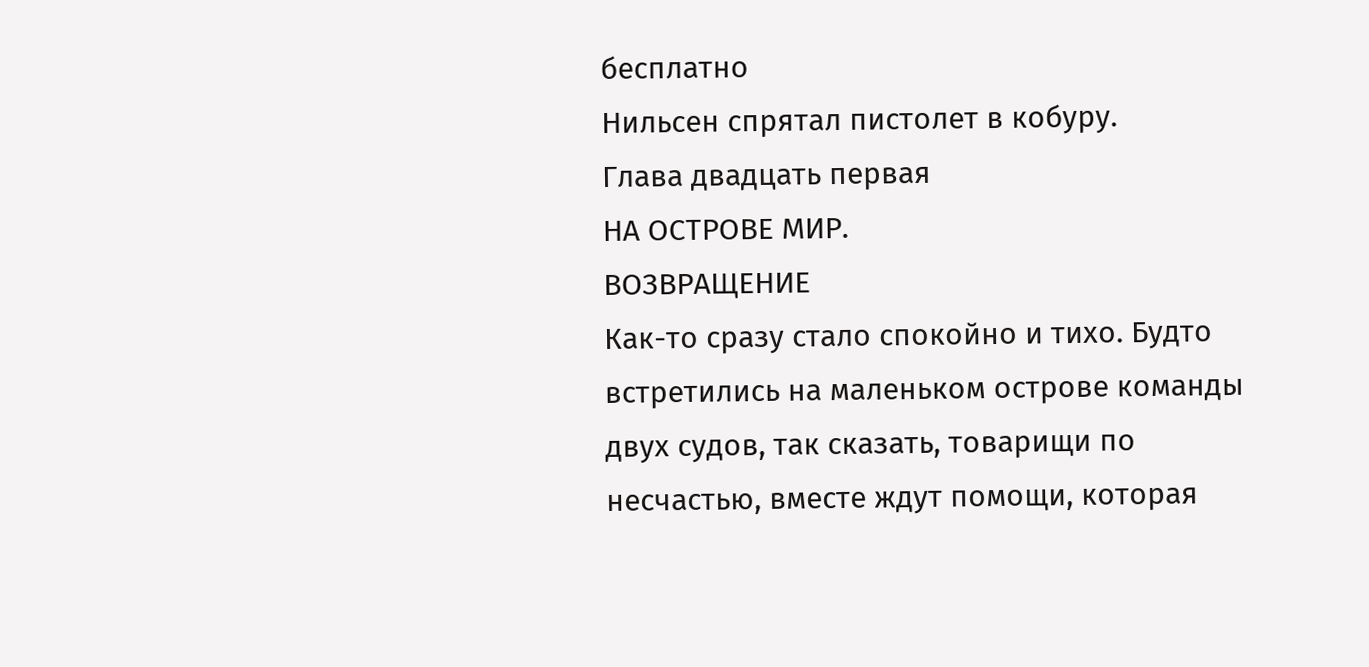бесплатно
Нильсен спрятал пистолет в кобуру.
Глава двадцать первая
НА ОСТРОВЕ МИР.
ВОЗВРАЩЕНИЕ
Как-то сразу стало спокойно и тихо. Будто встретились на маленьком острове команды двух судов, так сказать, товарищи по несчастью, вместе ждут помощи, которая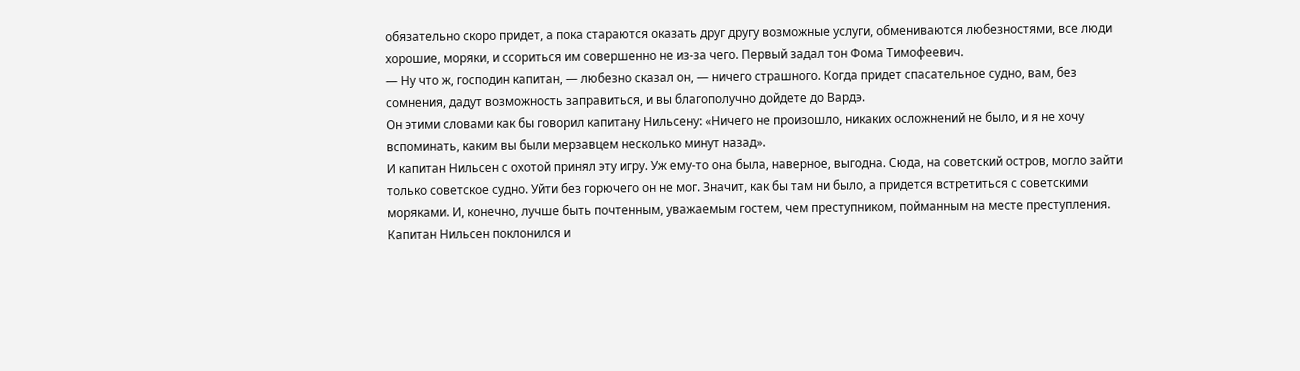обязательно скоро придет, а пока стараются оказать друг другу возможные услуги, обмениваются любезностями, все люди хорошие, моряки, и ссориться им совершенно не из-за чего. Первый задал тон Фома Тимофеевич.
— Ну что ж, господин капитан, — любезно сказал он, — ничего страшного. Когда придет спасательное судно, вам, без сомнения, дадут возможность заправиться, и вы благополучно дойдете до Вардэ.
Он этими словами как бы говорил капитану Нильсену: «Ничего не произошло, никаких осложнений не было, и я не хочу вспоминать, каким вы были мерзавцем несколько минут назад».
И капитан Нильсен с охотой принял эту игру. Уж ему-то она была, наверное, выгодна. Сюда, на советский остров, могло зайти только советское судно. Уйти без горючего он не мог. Значит, как бы там ни было, а придется встретиться с советскими моряками. И, конечно, лучше быть почтенным, уважаемым гостем, чем преступником, пойманным на месте преступления.
Капитан Нильсен поклонился и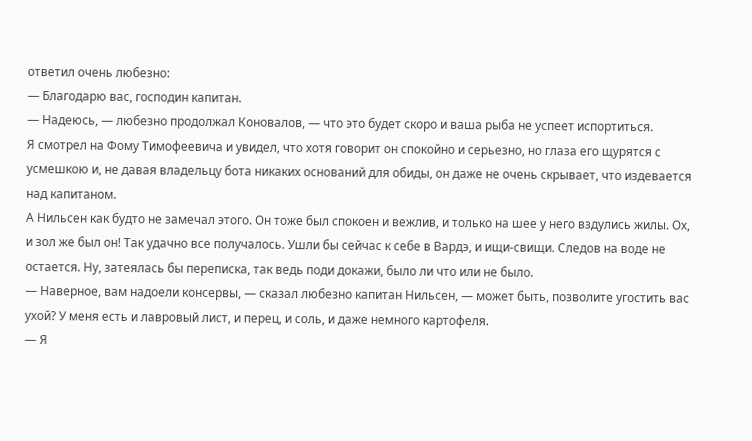ответил очень любезно:
— Благодарю вас, господин капитан.
— Надеюсь, — любезно продолжал Коновалов, — что это будет скоро и ваша рыба не успеет испортиться.
Я смотрел на Фому Тимофеевича и увидел, что хотя говорит он спокойно и серьезно, но глаза его щурятся с усмешкою и, не давая владельцу бота никаких оснований для обиды, он даже не очень скрывает, что издевается над капитаном.
А Нильсен как будто не замечал этого. Он тоже был спокоен и вежлив, и только на шее у него вздулись жилы. Ох, и зол же был он! Так удачно все получалось. Ушли бы сейчас к себе в Вардэ, и ищи-свищи. Следов на воде не остается. Ну, затеялась бы переписка, так ведь поди докажи, было ли что или не было.
— Наверное, вам надоели консервы, — сказал любезно капитан Нильсен, — может быть, позволите угостить вас ухой? У меня есть и лавровый лист, и перец, и соль, и даже немного картофеля.
— Я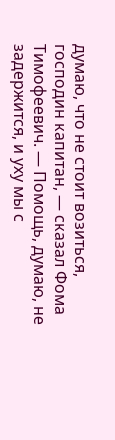думаю, что не стоит возиться, господин капитан, — сказал Фома Тимофеевич. — Помощь, думаю, не задержится, и уху мы с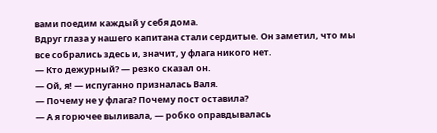вами поедим каждый у себя дома.
Вдруг глаза у нашего капитана стали сердитые. Он заметил, что мы все собрались здесь и, значит, у флага никого нет.
— Кто дежурный? — резко сказал он.
— Ой, я! — испуганно призналась Валя.
— Почему не у флага? Почему пост оставила?
— А я горючее выливала, — робко оправдывалась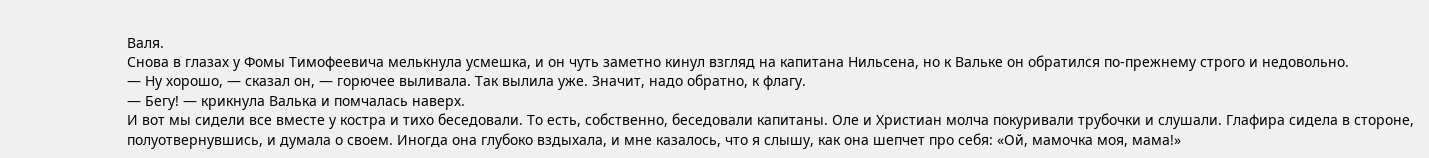Валя.
Снова в глазах у Фомы Тимофеевича мелькнула усмешка, и он чуть заметно кинул взгляд на капитана Нильсена, но к Вальке он обратился по-прежнему строго и недовольно.
— Ну хорошо, — сказал он, — горючее выливала. Так вылила уже. Значит, надо обратно, к флагу.
— Бегу! — крикнула Валька и помчалась наверх.
И вот мы сидели все вместе у костра и тихо беседовали. То есть, собственно, беседовали капитаны. Оле и Христиан молча покуривали трубочки и слушали. Глафира сидела в стороне, полуотвернувшись, и думала о своем. Иногда она глубоко вздыхала, и мне казалось, что я слышу, как она шепчет про себя: «Ой, мамочка моя, мама!»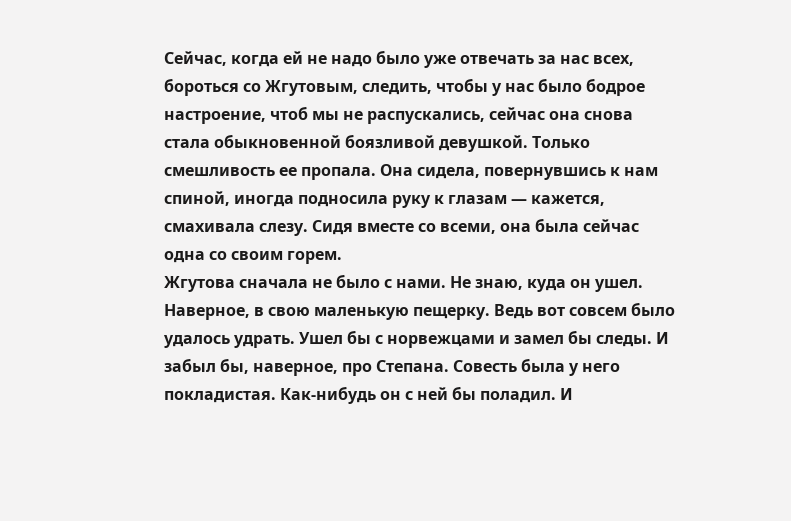Сейчас, когда ей не надо было уже отвечать за нас всех, бороться со Жгутовым, следить, чтобы у нас было бодрое настроение, чтоб мы не распускались, сейчас она снова стала обыкновенной боязливой девушкой. Только смешливость ее пропала. Она сидела, повернувшись к нам спиной, иногда подносила руку к глазам — кажется, смахивала слезу. Сидя вместе со всеми, она была сейчас одна со своим горем.
Жгутова сначала не было с нами. Не знаю, куда он ушел. Наверное, в свою маленькую пещерку. Ведь вот совсем было удалось удрать. Ушел бы с норвежцами и замел бы следы. И забыл бы, наверное, про Степана. Совесть была у него покладистая. Как-нибудь он с ней бы поладил. И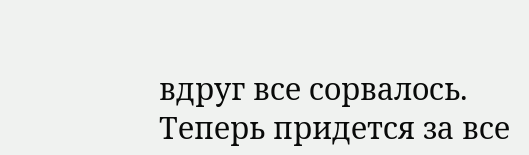вдруг все сорвалось. Теперь придется за все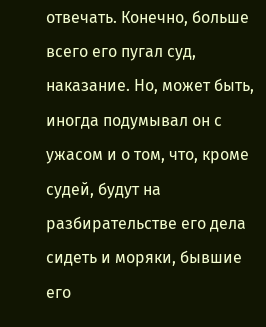отвечать. Конечно, больше всего его пугал суд, наказание. Но, может быть, иногда подумывал он с ужасом и о том, что, кроме судей, будут на разбирательстве его дела сидеть и моряки, бывшие его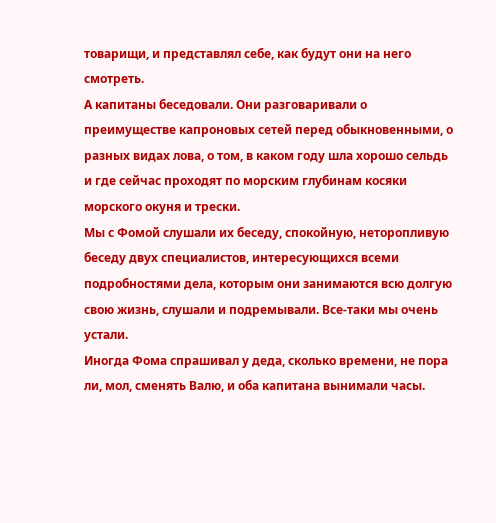товарищи, и представлял себе, как будут они на него смотреть.
А капитаны беседовали. Они разговаривали о преимуществе капроновых сетей перед обыкновенными, о разных видах лова, о том, в каком году шла хорошо сельдь и где сейчас проходят по морским глубинам косяки морского окуня и трески.
Мы с Фомой слушали их беседу, спокойную, неторопливую беседу двух специалистов, интересующихся всеми подробностями дела, которым они занимаются всю долгую свою жизнь, слушали и подремывали. Все-таки мы очень устали.
Иногда Фома спрашивал у деда, сколько времени, не пора ли, мол, сменять Валю, и оба капитана вынимали часы.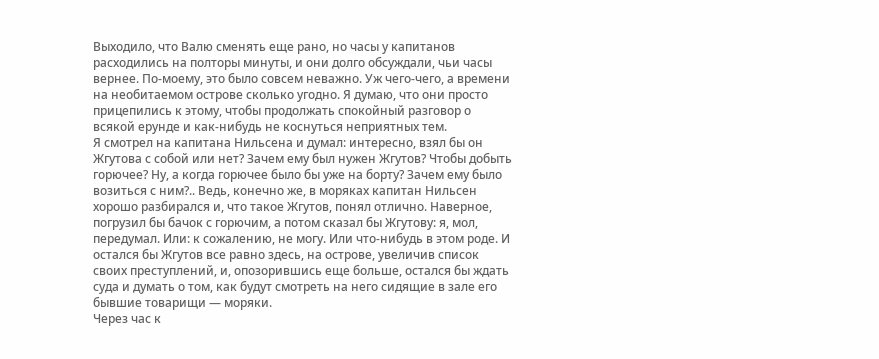Выходило, что Валю сменять еще рано, но часы у капитанов расходились на полторы минуты, и они долго обсуждали, чьи часы вернее. По-моему, это было совсем неважно. Уж чего-чего, а времени на необитаемом острове сколько угодно. Я думаю, что они просто прицепились к этому, чтобы продолжать спокойный разговор о всякой ерунде и как-нибудь не коснуться неприятных тем.
Я смотрел на капитана Нильсена и думал: интересно, взял бы он Жгутова с собой или нет? Зачем ему был нужен Жгутов? Чтобы добыть горючее? Ну, а когда горючее было бы уже на борту? Зачем ему было возиться с ним?.. Ведь, конечно же, в моряках капитан Нильсен хорошо разбирался и, что такое Жгутов, понял отлично. Наверное, погрузил бы бачок с горючим, а потом сказал бы Жгутову: я, мол, передумал. Или: к сожалению, не могу. Или что-нибудь в этом роде. И остался бы Жгутов все равно здесь, на острове, увеличив список своих преступлений, и, опозорившись еще больше, остался бы ждать суда и думать о том, как будут смотреть на него сидящие в зале его бывшие товарищи — моряки.
Через час к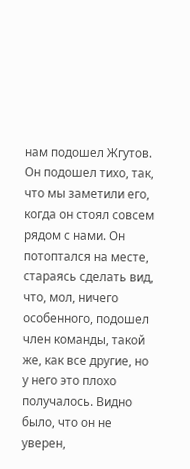нам подошел Жгутов. Он подошел тихо, так, что мы заметили его, когда он стоял совсем рядом с нами. Он потоптался на месте, стараясь сделать вид, что, мол, ничего особенного, подошел член команды, такой же, как все другие, но у него это плохо получалось. Видно было, что он не уверен,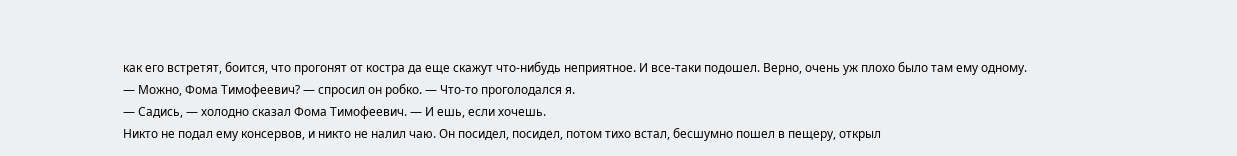как его встретят, боится, что прогонят от костра да еще скажут что-нибудь неприятное. И все-таки подошел. Верно, очень уж плохо было там ему одному.
— Можно, Фома Тимофеевич? — спросил он робко. — Что-то проголодался я.
— Садись, — холодно сказал Фома Тимофеевич. — И ешь, если хочешь.
Никто не подал ему консервов, и никто не налил чаю. Он посидел, посидел, потом тихо встал, бесшумно пошел в пещеру, открыл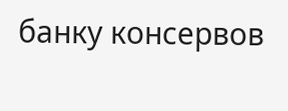банку консервов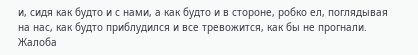и, сидя как будто и с нами, а как будто и в стороне, робко ел, поглядывая на нас, как будто приблудился и все тревожится, как бы не прогнали.
Жалоба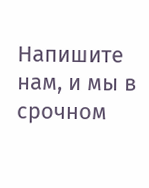Напишите нам, и мы в срочном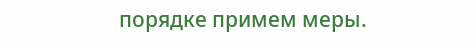порядке примем меры.